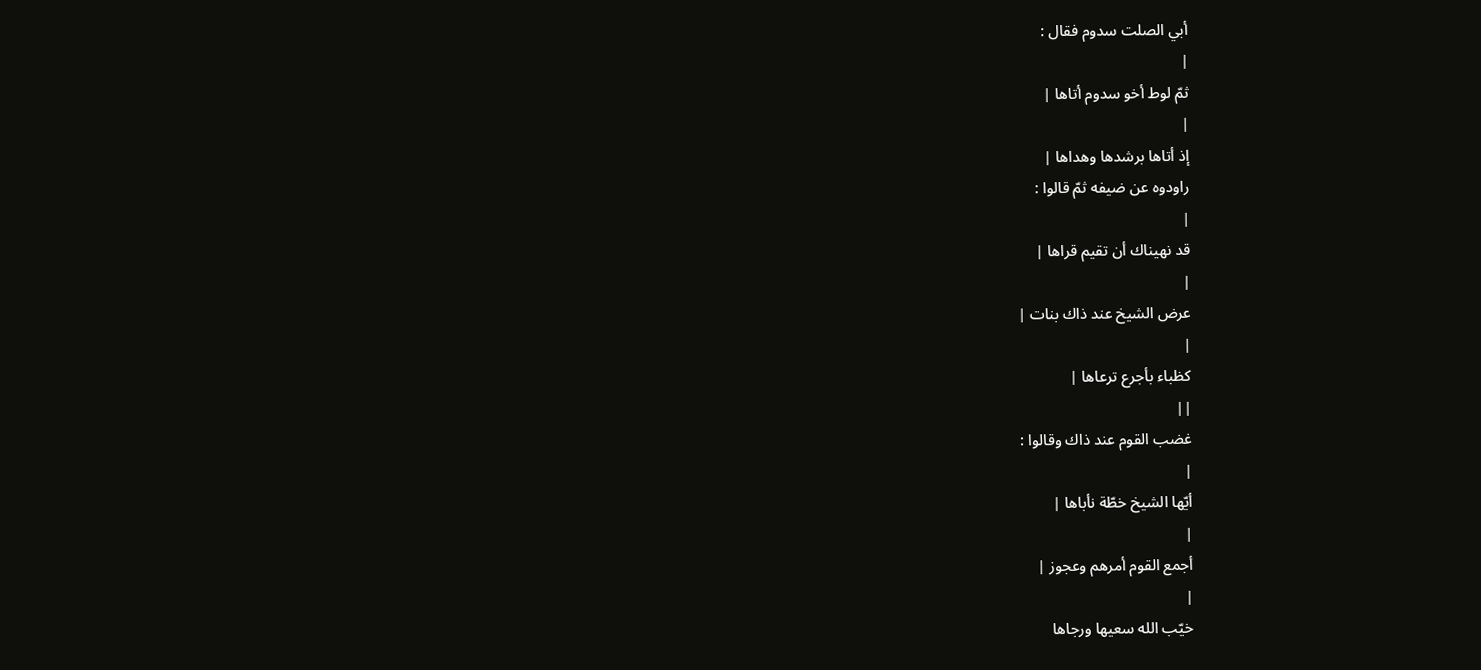أبي الصلت سدوم فقال :
|
ثمّ لوط أخو سدوم أتاها |
|
إذ أتاها برشدها وهداها |
راودوه عن ضيفه ثمّ قالوا :
|
قد نهيناك أن تقيم قراها |
|
عرض الشيخ عند ذاك بنات |
|
كظباء بأجرع ترعاها |
||
غضب القوم عند ذاك وقالوا :
|
أيّها الشيخ خطّة نأباها |
|
أجمع القوم أمرهم وعجوز |
|
خيّب الله سعيها ورجاها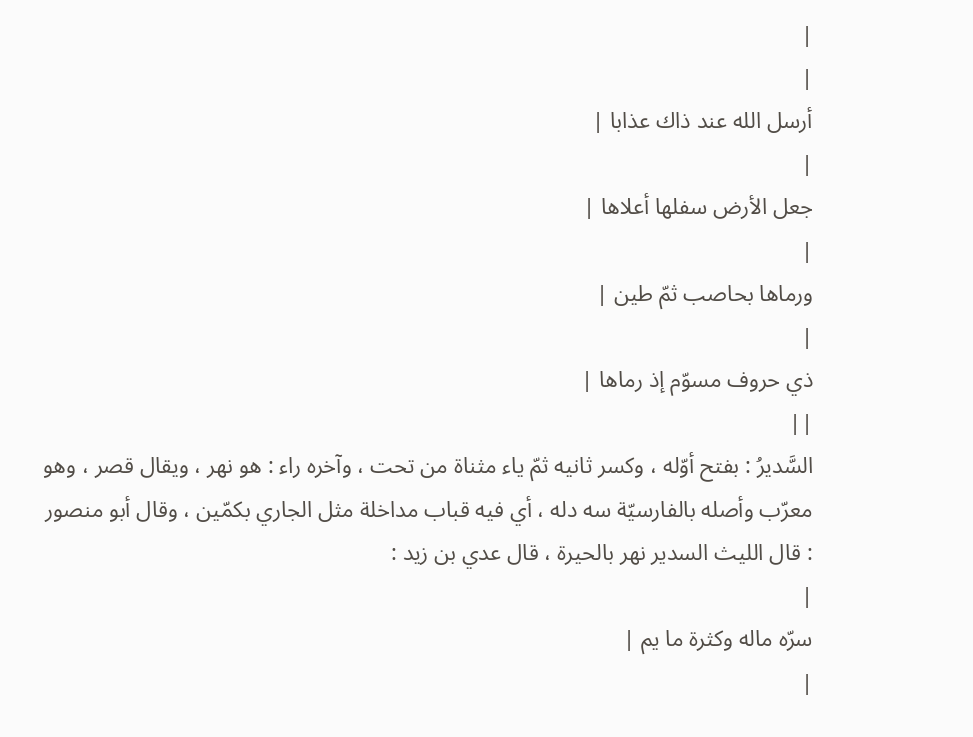|
|
أرسل الله عند ذاك عذابا |
|
جعل الأرض سفلها أعلاها |
|
ورماها بحاصب ثمّ طين |
|
ذي حروف مسوّم إذ رماها |
||
السَّديرُ : بفتح أوّله ، وكسر ثانيه ثمّ ياء مثناة من تحت ، وآخره راء : هو نهر ، ويقال قصر ، وهو معرّب وأصله بالفارسيّة سه دله ، أي فيه قباب مداخلة مثل الجاري بكمّين ، وقال أبو منصور : قال الليث السدير نهر بالحيرة ، قال عدي بن زيد :
|
سرّه ماله وكثرة ما يم |
|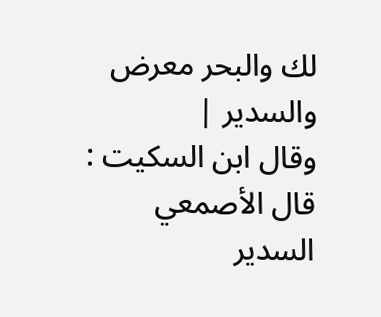لك والبحر معرض والسدير |
وقال ابن السكيت : قال الأصمعي السدير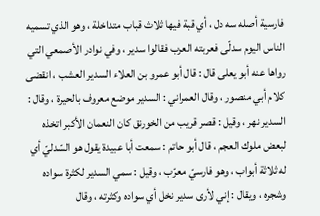فارسية أصله سه دل ، أي قبة فيها ثلاث قباب متداخلة ، وهو الذي تسميه الناس اليوم سدلّى فعربته العرب فقالوا سدير ، وفي نوادر الأصمعي التي رواها عنه أبو يعلى قال : قال أبو عمرو بن العلاء السدير العشب ، انقضى كلام أبي منصور ، وقال العمراني : السدير موضع معروف بالحيرة ، وقال : السدير نهر ، وقيل : قصر قريب من الخورنق كان النعمان الأكبر اتخذه لبعض ملوك العجم ، قال أبو حاتم : سمعت أبا عبيدة يقول هو السّدليّ أي له ثلاثة أبواب ، وهو فارسيّ معرّب ، وقيل : سمي السدير لكثرة سواده وشجره ، ويقال : إني لأرى سدير نخل أي سواده وكثرته ، وقال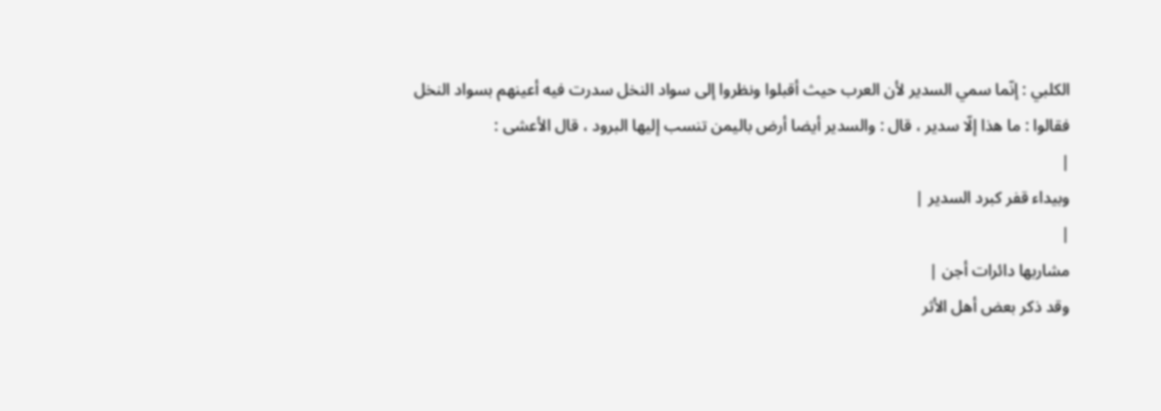الكلبي : إنّما سمي السدير لأن العرب حيث أقبلوا ونظروا إلى سواد النخل سدرت فيه أعينهم بسواد النخل فقالوا : ما هذا إلّا سدير ، قال : والسدير أيضا أرض باليمن تنسب إليها البرود ، قال الأعشى :
|
وبيداء قفر كبرد السدير |
|
مشاربها دائرات أجن |
وقد ذكر بعض أهل الأثر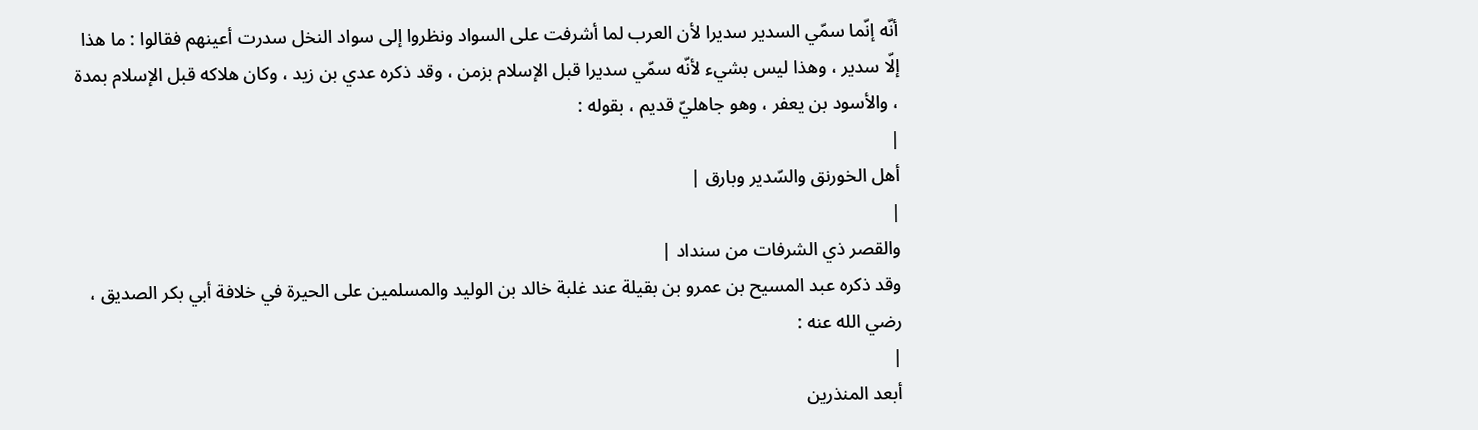أنّه إنّما سمّي السدير سديرا لأن العرب لما أشرفت على السواد ونظروا إلى سواد النخل سدرت أعينهم فقالوا : ما هذا إلّا سدير ، وهذا ليس بشيء لأنّه سمّي سديرا قبل الإسلام بزمن ، وقد ذكره عدي بن زيد ، وكان هلاكه قبل الإسلام بمدة ، والأسود بن يعفر ، وهو جاهليّ قديم ، بقوله :
|
أهل الخورنق والسّدير وبارق |
|
والقصر ذي الشرفات من سنداد |
وقد ذكره عبد المسيح بن عمرو بن بقيلة عند غلبة خالد بن الوليد والمسلمين على الحيرة في خلافة أبي بكر الصديق ، رضي الله عنه :
|
أبعد المنذرين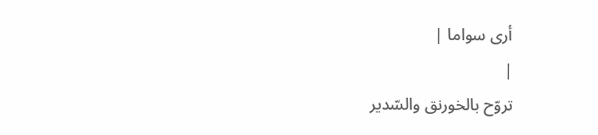أرى سواما |
|
تروّح بالخورنق والسّدير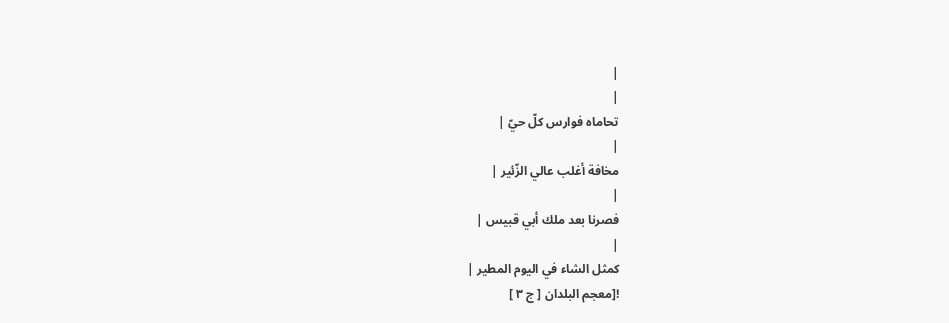|
|
تحاماه فوارس كلّ حيّ |
|
مخافة أغلب عالي الزّئير |
|
فصرنا بعد ملك أبي قبيس |
|
كمثل الشاء في اليوم المطير |
![معجم البلدان [ ج ٣ ]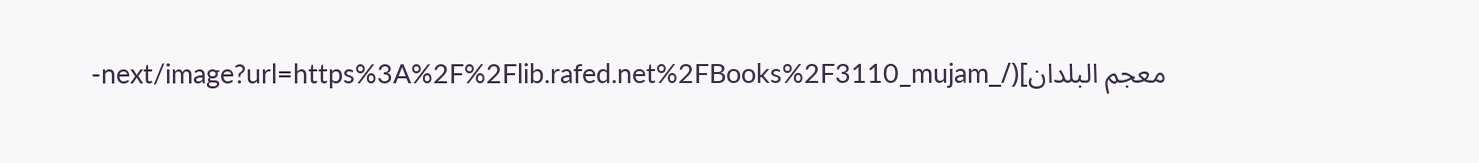معجم البلدان](/_next/image?url=https%3A%2F%2Flib.rafed.net%2FBooks%2F3110_mujam-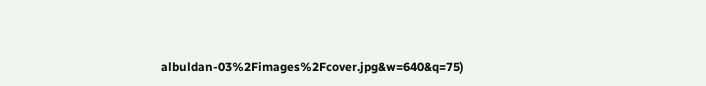albuldan-03%2Fimages%2Fcover.jpg&w=640&q=75)